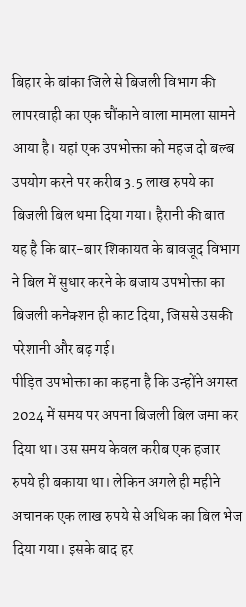बिहार के बांका जिले से बिजली विभाग की लापरवाही का एक चौंकाने वाला मामला सामने आया है। यहां एक उपभोक्ता को महज दो बल्ब उपयोग करने पर करीब 3.5 लाख रुपये का बिजली बिल थमा दिया गया। हैरानी की बात यह है कि बार-बार शिकायत के बावजूद विभाग ने बिल में सुधार करने के बजाय उपभोक्ता का बिजली कनेक्शन ही काट दिया, जिससे उसकी परेशानी और बढ़ गई।
पीड़ित उपभोक्ता का कहना है कि उन्होंने अगस्त 2024 में समय पर अपना बिजली बिल जमा कर दिया था। उस समय केवल करीब एक हजार रुपये ही बकाया था। लेकिन अगले ही महीने अचानक एक लाख रुपये से अधिक का बिल भेज दिया गया। इसके बाद हर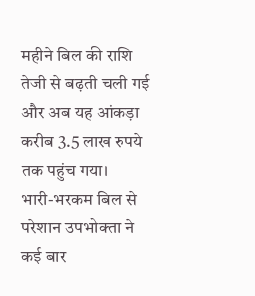महीने बिल की राशि तेजी से बढ़ती चली गई और अब यह आंकड़ा करीब 3.5 लाख रुपये तक पहुंच गया।
भारी-भरकम बिल से परेशान उपभोक्ता ने कई बार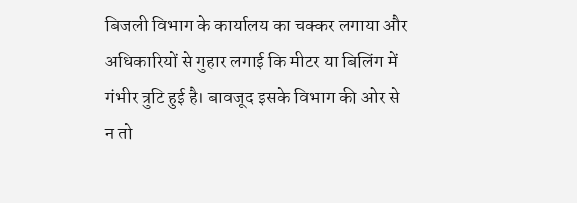बिजली विभाग के कार्यालय का चक्कर लगाया और अधिकारियों से गुहार लगाई कि मीटर या बिलिंग में गंभीर त्रुटि हुई है। बावजूद इसके विभाग की ओर से न तो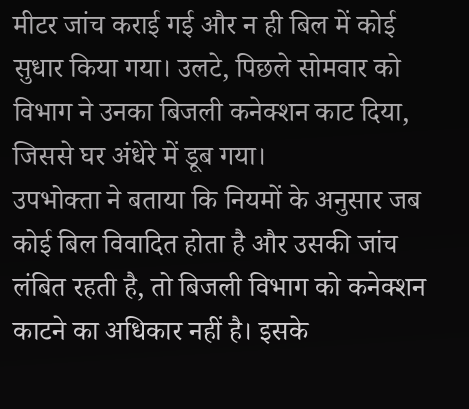मीटर जांच कराई गई और न ही बिल में कोई सुधार किया गया। उलटे, पिछले सोमवार को विभाग ने उनका बिजली कनेक्शन काट दिया, जिससे घर अंधेरे में डूब गया।
उपभोक्ता ने बताया कि नियमों के अनुसार जब कोई बिल विवादित होता है और उसकी जांच लंबित रहती है, तो बिजली विभाग को कनेक्शन काटने का अधिकार नहीं है। इसके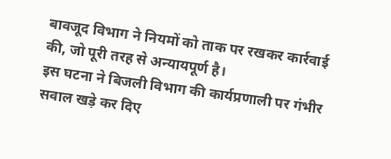बावजूद विभाग ने नियमों को ताक पर रखकर कार्रवाई की, जो पूरी तरह से अन्यायपूर्ण है।
इस घटना ने बिजली विभाग की कार्यप्रणाली पर गंभीर सवाल खड़े कर दिए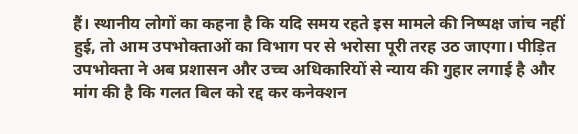हैं। स्थानीय लोगों का कहना है कि यदि समय रहते इस मामले की निष्पक्ष जांच नहीं हुई, तो आम उपभोक्ताओं का विभाग पर से भरोसा पूरी तरह उठ जाएगा। पीड़ित उपभोक्ता ने अब प्रशासन और उच्च अधिकारियों से न्याय की गुहार लगाई है और मांग की है कि गलत बिल को रद्द कर कनेक्शन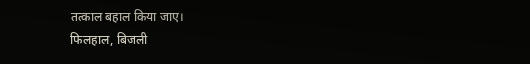तत्काल बहाल किया जाए।
फिलहाल, बिजली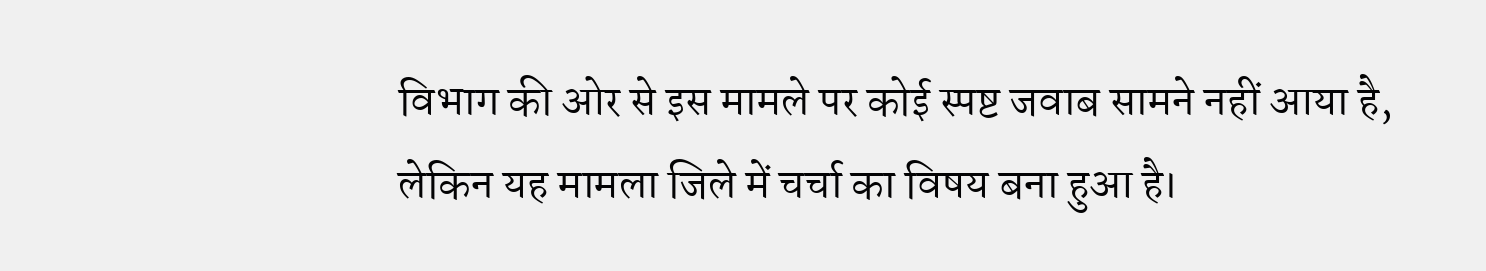विभाग की ओर से इस मामले पर कोई स्पष्ट जवाब सामने नहीं आया है, लेकिन यह मामला जिले में चर्चा का विषय बना हुआ है।